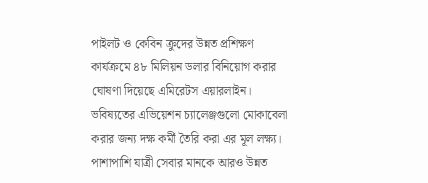পাইলট ও কেবিন ক্রুদের উন্নত প্রশিক্ষণ কার্যক্রমে ৪৮ মিলিয়ন ডলার বিনিয়োগ করার ঘোষণা দিয়েছে এমিরেটস এয়ারলাইন। ভবিষ্যতের এভিয়েশন চ্যালেঞ্জগুলো মোকাবেলা করার জন্য দক্ষ কর্মী তৈরি করা এর মূল লক্ষ্য। পাশাপাশি যাত্রী সেবার মানকে আরও উন্নত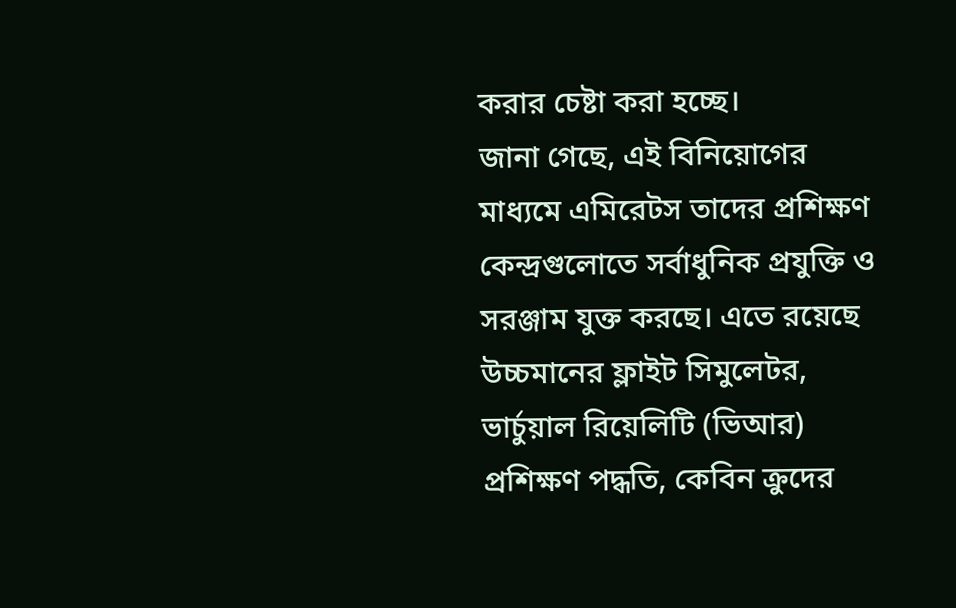করার চেষ্টা করা হচ্ছে।
জানা গেছে, এই বিনিয়োগের মাধ্যমে এমিরেটস তাদের প্রশিক্ষণ কেন্দ্রগুলোতে সর্বাধুনিক প্রযুক্তি ও সরঞ্জাম যুক্ত করছে। এতে রয়েছে উচ্চমানের ফ্লাইট সিমুলেটর, ভার্চুয়াল রিয়েলিটি (ভিআর) প্রশিক্ষণ পদ্ধতি, কেবিন ক্রুদের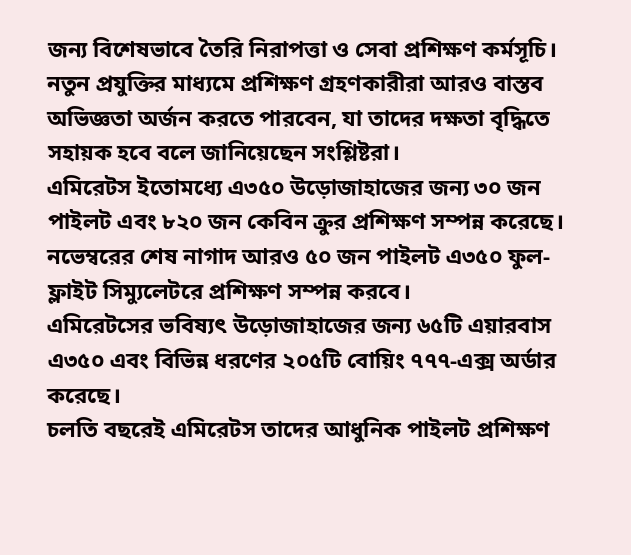জন্য বিশেষভাবে তৈরি নিরাপত্তা ও সেবা প্রশিক্ষণ কর্মসূচি।
নতুন প্রযুক্তির মাধ্যমে প্রশিক্ষণ গ্রহণকারীরা আরও বাস্তব অভিজ্ঞতা অর্জন করতে পারবেন, যা তাদের দক্ষতা বৃদ্ধিতে সহায়ক হবে বলে জানিয়েছেন সংশ্লিষ্টরা।
এমিরেটস ইতোমধ্যে এ৩৫০ উড়োজাহাজের জন্য ৩০ জন পাইলট এবং ৮২০ জন কেবিন ক্রুর প্রশিক্ষণ সম্পন্ন করেছে। নভেম্বরের শেষ নাগাদ আরও ৫০ জন পাইলট এ৩৫০ ফুল-ফ্লাইট সিম্যুলেটরে প্রশিক্ষণ সম্পন্ন করবে।
এমিরেটসের ভবিষ্যৎ উড়োজাহাজের জন্য ৬৫টি এয়ারবাস এ৩৫০ এবং বিভিন্ন ধরণের ২০৫টি বোয়িং ৭৭৭-এক্স অর্ডার করেছে।
চলতি বছরেই এমিরেটস তাদের আধুনিক পাইলট প্রশিক্ষণ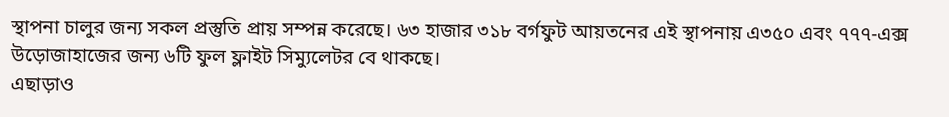স্থাপনা চালুর জন্য সকল প্রস্তুতি প্রায় সম্পন্ন করেছে। ৬৩ হাজার ৩১৮ বর্গফুট আয়তনের এই স্থাপনায় এ৩৫০ এবং ৭৭৭-এক্স উড়োজাহাজের জন্য ৬টি ফুল ফ্লাইট সিম্যুলেটর বে থাকছে।
এছাড়াও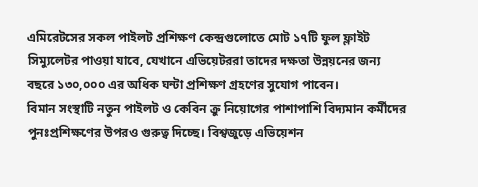এমিরেটসের সকল পাইলট প্রশিক্ষণ কেন্দ্রগুলোতে মোট ১৭টি ফুল ফ্লাইট সিম্যুলেটর পাওয়া যাবে, যেখানে এভিয়েটররা তাদের দক্ষতা উন্নয়নের জন্য বছরে ১৩০,০০০ এর অধিক ঘন্টা প্রশিক্ষণ গ্রহণের সুযোগ পাবেন।
বিমান সংস্থাটি নতুন পাইলট ও কেবিন ক্রু নিয়োগের পাশাপাশি বিদ্যমান কর্মীদের পুনঃপ্রশিক্ষণের উপরও গুরুত্ব দিচ্ছে। বিশ্বজুড়ে এভিয়েশন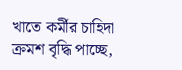খাতে কর্মীর চাহিদা ক্রমশ বৃদ্ধি পাচ্ছে,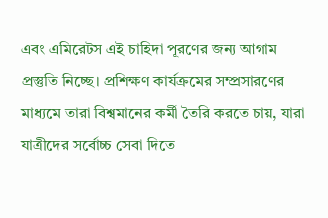এবং এমিরেটস এই চাহিদা পূরণের জন্য আগাম প্রস্তুতি নিচ্ছে। প্রশিক্ষণ কার্যক্রমের সম্প্রসারণের মাধ্যমে তারা বিশ্বমানের কর্মী তৈরি করতে চায়, যারা যাত্রীদের সর্বোচ্চ সেবা দিতে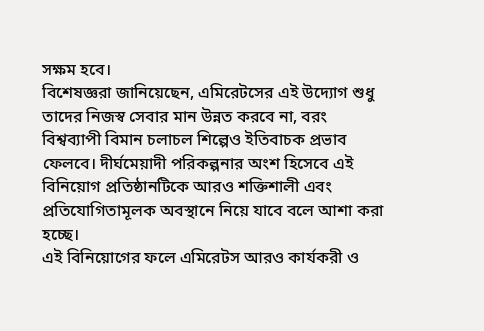সক্ষম হবে।
বিশেষজ্ঞরা জানিয়েছেন, এমিরেটসের এই উদ্যোগ শুধু তাদের নিজস্ব সেবার মান উন্নত করবে না, বরং বিশ্বব্যাপী বিমান চলাচল শিল্পেও ইতিবাচক প্রভাব ফেলবে। দীর্ঘমেয়াদী পরিকল্পনার অংশ হিসেবে এই বিনিয়োগ প্রতিষ্ঠানটিকে আরও শক্তিশালী এবং প্রতিযোগিতামূলক অবস্থানে নিয়ে যাবে বলে আশা করা হচ্ছে।
এই বিনিয়োগের ফলে এমিরেটস আরও কার্যকরী ও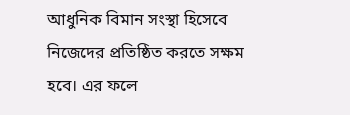আধুনিক বিমান সংস্থা হিসেবে নিজেদের প্রতিষ্ঠিত করতে সক্ষম হবে। এর ফলে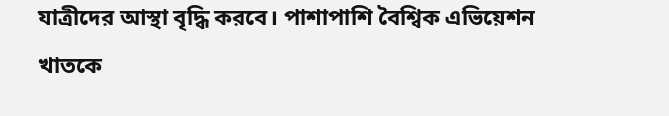যাত্রীদের আস্থা বৃদ্ধি করবে। পাশাপাশি বৈশ্বিক এভিয়েশন খাতকে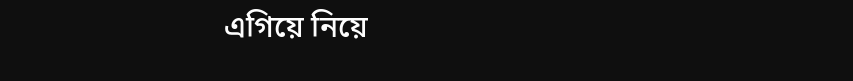এগিয়ে নিয়ে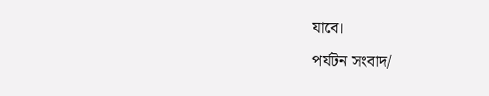যাবে।
পর্যটন সংবাদ/